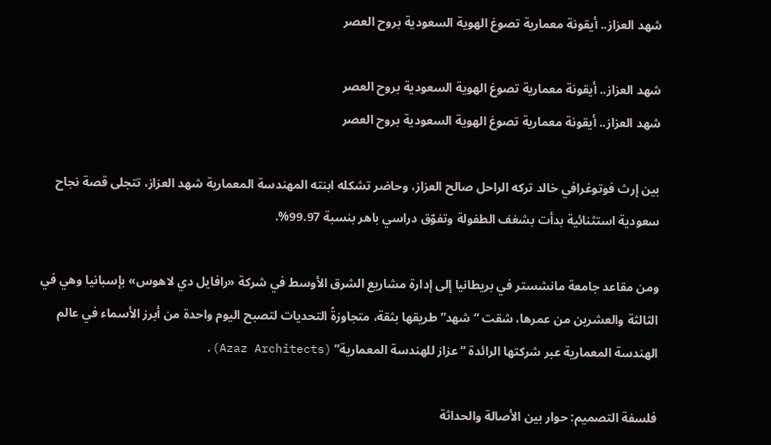شهد العزاز.. أيقونة معمارية تصوغ الهوية السعودية بروح العصر

شهد العزاز.. أيقونة معمارية تصوغ الهوية السعودية بروح العصر
شهد العزاز.. أيقونة معمارية تصوغ الهوية السعودية بروح العصر

بين إرث فوتوغرافي خالد تركه الراحل صالح العزاز، وحاضر تشكله ابنته المهندسة المعمارية شهد العزاز، تتجلى قصة نجاح سعودية استثنائية بدأت بشغف الطفولة وتفوّق دراسي باهر بنسبة 99.97%.

ومن مقاعد جامعة مانشستر في بريطانيا إلى إدارة مشاريع الشرق الأوسط في شركة «رافايل دي لاهوس» بإسبانيا وهي في الثالثة والعشرين من عمرها، شقت “شهد” طريقها بثقة، متجاوزةً التحديات لتصبح اليوم واحدة من أبرز الأسماء في عالم الهندسة المعمارية عبر شركتها الرائدة “عزاز للهندسة المعمارية” (Azaz Architects).

فلسفة التصميم: حوار بين الأصالة والحداثة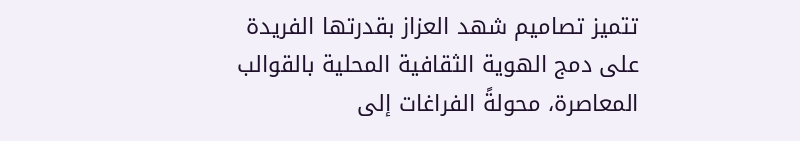تتميز تصاميم شهد العزاز بقدرتها الفريدة على دمج الهوية الثقافية المحلية بالقوالب المعاصرة، محولةً الفراغات إلى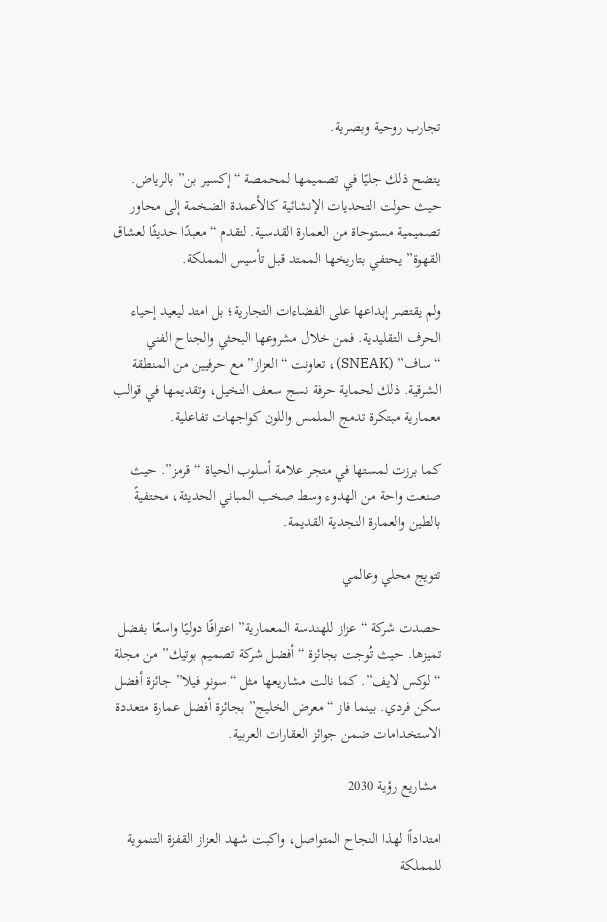تجارب روحية وبصرية.

يتضح ذلك جليًا في تصميمها لمحمصة “إكسير بن” بالرياض. حيث حولت التحديات الإنشائية كالأعمدة الضخمة إلى محاور تصميمية مستوحاة من العمارة القدسية. لتقدم “معبدًا حديثًا لعشاق القهوة” يحتفي بتاريخها الممتد قبل تأسيس المملكة.

ولم يقتصر إبداعها على الفضاءات التجارية؛ بل امتد ليعيد إحياء الحرف التقليدية. فمن خلال مشروعها البحثي والجناح الفني “ساف” (SNEAK)، تعاونت “العزاز” مع حرفيين من المنطقة الشرقية. ذلك لحماية حرفة نسج سعف النخيل، وتقديمها في قوالب معمارية مبتكرة تدمج الملمس واللون كواجهات تفاعلية.

كما برزت لمستها في متجر علامة أسلوب الحياة “قرمز”. حيث صنعت واحة من الهدوء وسط صخب المباني الحديثة، محتفيةً بالطين والعمارة النجدية القديمة.

تتويج محلي وعالمي

حصدت شركة “عزاز للهندسة المعمارية” اعترافًا دوليًا واسعًا بفضل تميزها. حيث تُوجت بجائزة “أفضل شركة تصميم بوتيك” من مجلة “لوكس لايف”. كما نالت مشاريعها مثل “سونو فيلا” جائزة أفضل سكن فردي. بينما فاز “معرض الخليج” بجائزة أفضل عمارة متعددة الاستخدامات ضمن جوائز العقارات العربية.

 مشاريع رؤية 2030

امتداداًا لهذا النجاح المتواصل، واكبت شهد العزاز القفزة التنموية للمملكة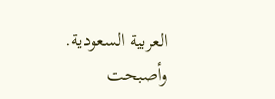العربية السعودية. وأصبحت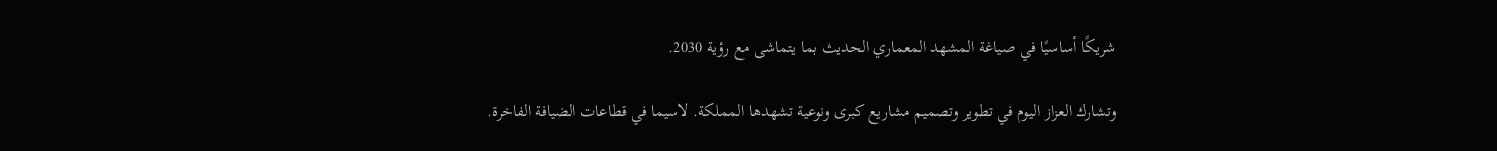شريكًا أساسيًا في صياغة المشهد المعماري الحديث بما يتماشى مع رؤية 2030.

وتشارك العزاز اليوم في تطوير وتصميم مشاريع كبرى ونوعية تشهدها المملكة. لاسيما في قطاعات الضيافة الفاخرة.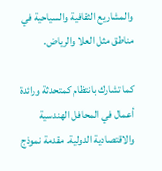والمشاريع الثقافية والسياحية في مناطق مثل العلا والرياض.

كما تشارك بانتظام كمتحدثة ورائدة أعمال في المحافل الهندسية والاقتصادية الدولية. مقدمة نموذج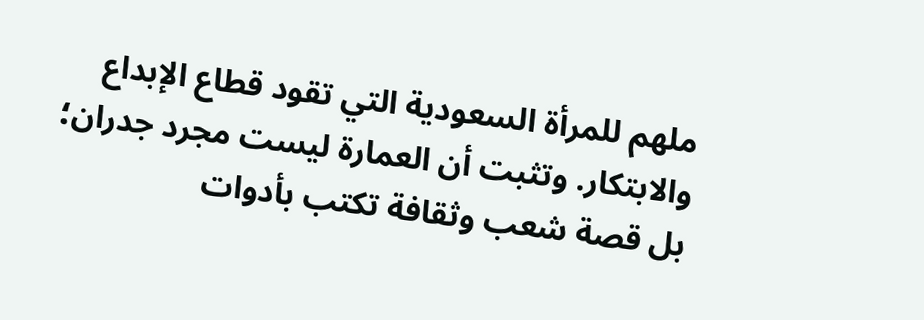ملهم للمرأة السعودية التي تقود قطاع الإبداع والابتكار. وتثبت أن العمارة ليست مجرد جدران؛ بل قصة شعب وثقافة تكتب بأدوات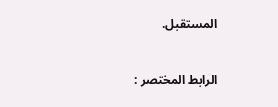المستقبل.



الرابط المختصر :